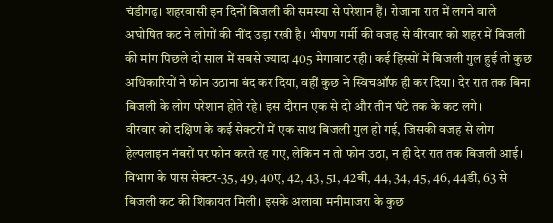चंडीगढ़। शहरवासी इन दिनों बिजली की समस्या से परेशान हैं। रोजाना रात में लगने वाले अघोषित कट ने लोगों की नींद उड़ा रखी है। भीषण गर्मी की वजह से वीरवार को शहर में बिजली की मांग पिछले दो साल में सबसे ज्यादा 405 मेगावाट रही। कई हिस्सों में बिजली गुल हुई तो कुछ अधिकारियों ने फोन उठाना बंद कर दिया, वहीं कुछ ने स्विचऑफ ही कर दिया। देर रात तक बिना बिजली के लोग परेशान होते रहे। इस दौरान एक से दो और तीन घंटे तक के कट लगे।
वीरवार को दक्षिण के कई सेक्टरों में एक साथ बिजली गुल हो गई, जिसकी वजह से लोग हेल्पलाइन नंबरों पर फोन करते रह गए, लेकिन न तो फोन उठा, न ही देर रात तक बिजली आई। विभाग के पास सेक्टर-35, 49, 40ए, 42, 43, 51, 42बी, 44, 34, 45, 46, 44डी, 63 से बिजली कट की शिकायत मिली। इसके अलावा मनीमाजरा के कुछ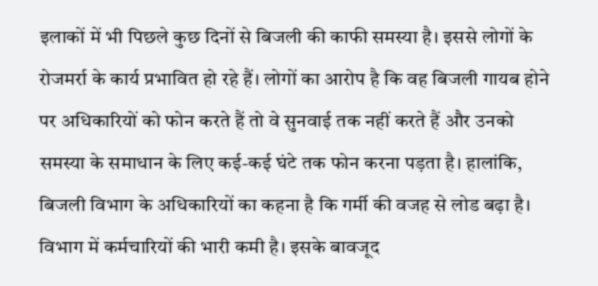इलाकों में भी पिछले कुछ दिनों से बिजली की काफी समस्या है। इससे लोगों के रोजमर्रा के कार्य प्रभावित हो रहे हैं। लोगों का आरोप है कि वह बिजली गायब होने पर अधिकारियों को फोन करते हैं तो वे सुनवाई तक नहीं करते हैं और उनको समस्या के समाधान के लिए कई-कई घंटे तक फोन करना पड़ता है। हालांकि, बिजली विभाग के अधिकारियों का कहना है कि गर्मी की वजह से लोड बढ़ा है। विभाग में कर्मचारियों की भारी कमी है। इसके बावजूद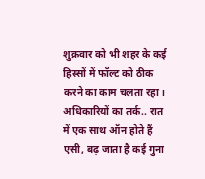शुक्रवार को भी शहर के कई हिस्सों में फॉल्ट को ठीक करने का काम चलता रहा।
अधिकारियों का तर्क.. रात में एक साथ ऑन होते हैं एसी, बढ़ जाता है कई गुना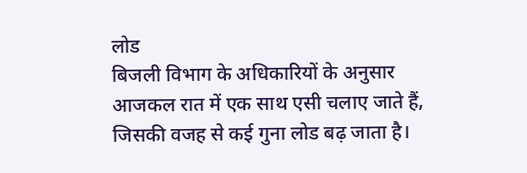लोड
बिजली विभाग के अधिकारियों के अनुसार आजकल रात में एक साथ एसी चलाए जाते हैं, जिसकी वजह से कई गुना लोड बढ़ जाता है।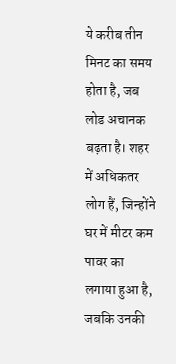ये करीब तीन मिनट का समय होता है, जब लोड अचानक बढ़ता है। शहर में अधिकतर लोग हैं, जिन्होंने घर में मीटर कम पावर का लगाया हुआ है, जबकि उनकी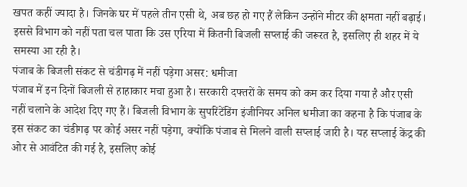खपत कहीं ज्यादा है। जिनके घर में पहले तीन एसी थे, अब छह हो गए हैं लेकिन उन्होंने मीटर की क्षमता नहीं बढ़ाई। इससे विभाग को नहीं पता चल पाता कि उस एरिया में कितनी बिजली सप्लाई की जरूरत है, इसलिए ही शहर में ये समस्या आ रही है।
पंजाब के बिजली संकट से चंडीगढ़ में नहीं पड़ेगा असर: धमीजा
पंजाब में इन दिनों बिजली से हाहाकार मचा हुआ है। सरकारी दफ्तरों के समय को कम कर दिया गया है और एसी नहीं चलाने के आदेश दिए गए हैं। बिजली विभाग के सुपरिंटेंडिंग इंजीनियर अनिल धमीजा का कहना है कि पंजाब के इस संकट का चंडीगढ़ पर कोई असर नहीं पड़ेगा, क्योंकि पंजाब से मिलने वाली सप्लाई जारी है। यह सप्लाई केंद्र की ओर से आवंटित की गई है, इसलिए कोई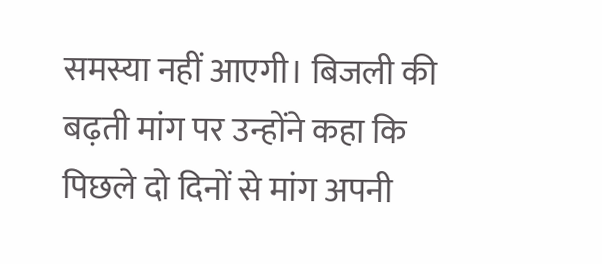समस्या नहीं आएगी। बिजली की बढ़ती मांग पर उन्होंने कहा कि पिछले दो दिनों से मांग अपनी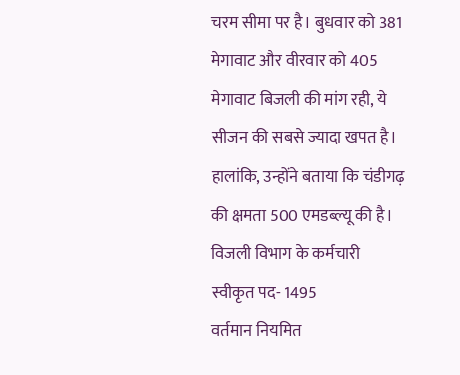चरम सीमा पर है। बुधवार को 381 मेगावाट और वीरवार को 405 मेगावाट बिजली की मांग रही, ये सीजन की सबसे ज्यादा खपत है। हालांकि, उन्होंने बताया कि चंडीगढ़ की क्षमता 500 एमडब्ल्यू की है।
विजली विभाग के कर्मचारी
स्वीकृत पद- 1495
वर्तमान नियमित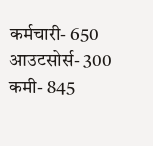कर्मचारी- 650
आउटसोर्स- 300
कमी- 845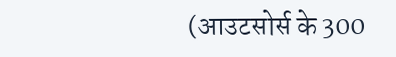(आउटसोर्स के 300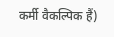कर्मी वैकल्पिक हैं)